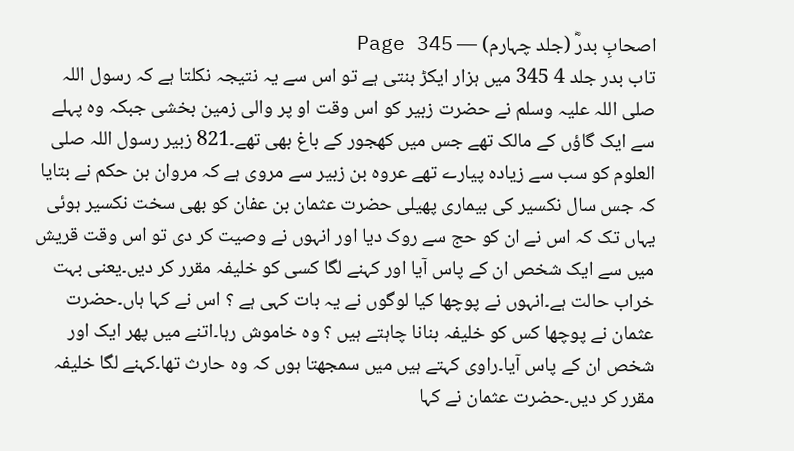اصحابِ بدرؓ (جلد چہارم) — Page 345
تاب بدر جلد 4 345 میں ہزار ایکڑ بنتی ہے تو اس سے یہ نتیجہ نکلتا ہے کہ رسول اللہ صلی اللہ علیہ وسلم نے حضرت زبیر کو اس وقت او پر والی زمین بخشی جبکہ وہ پہلے سے ایک گاؤں کے مالک تھے جس میں کھجور کے باغ بھی تھے۔821 زبیر رسول اللہ صلی العلوم کو سب سے زیادہ پیارے تھے عروہ بن زبیر سے مروی ہے کہ مروان بن حکم نے بتایا کہ جس سال نکسیر کی بیماری پھیلی حضرت عثمان بن عفان کو بھی سخت نکسیر ہوئی یہاں تک کہ اس نے ان کو حج سے روک دیا اور انہوں نے وصیت کر دی تو اس وقت قریش میں سے ایک شخص ان کے پاس آیا اور کہنے لگا کسی کو خلیفہ مقرر کر دیں۔یعنی بہت خراب حالت ہے۔انہوں نے پوچھا کیا لوگوں نے یہ بات کہی ہے ؟ اس نے کہا ہاں۔حضرت عثمان نے پوچھا کس کو خلیفہ بنانا چاہتے ہیں ؟ وہ خاموش رہا۔اتنے میں پھر ایک اور شخص ان کے پاس آیا۔راوی کہتے ہیں میں سمجھتا ہوں کہ وہ حارث تھا۔کہنے لگا خلیفہ مقرر کر دیں۔حضرت عثمان نے کہا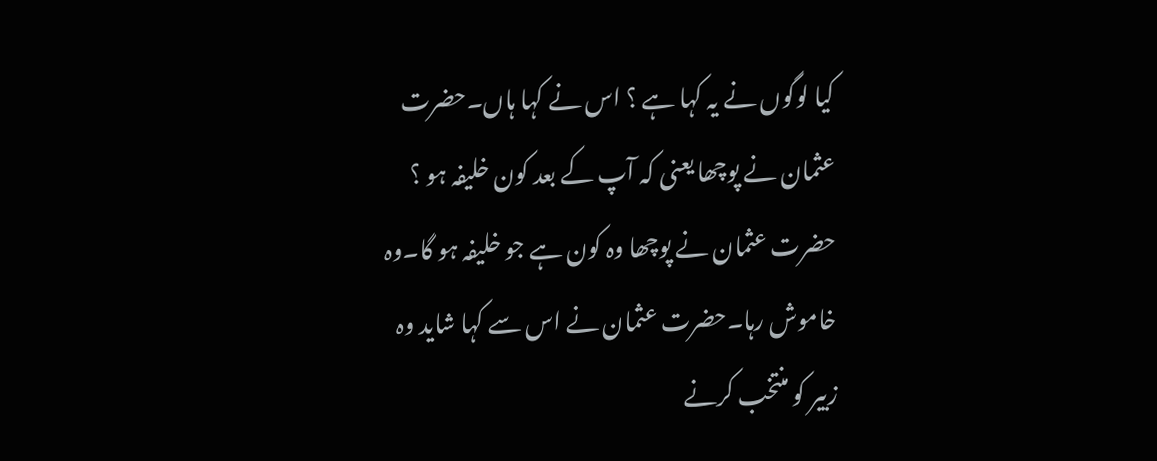کیا لوگوں نے یہ کہا ہے ؟ اس نے کہا ہاں۔حضرت عثمان نے پوچھا یعنی کہ آپ کے بعد کون خلیفہ ہو ؟ حضرت عثمان نے پوچھا وہ کون ہے جو خلیفہ ہو گا۔وہ خاموش رہا۔حضرت عثمان نے اس سے کہا شاید وہ زبیر کو منتخب کرنے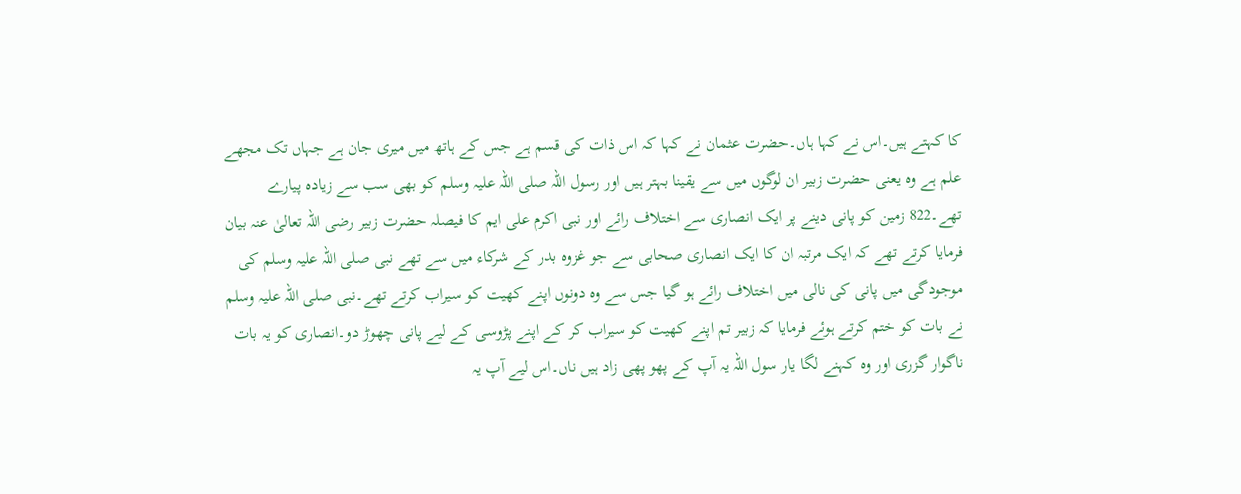کا کہتے ہیں۔اس نے کہا ہاں۔حضرت عثمان نے کہا کہ اس ذات کی قسم ہے جس کے ہاتھ میں میری جان ہے جہاں تک مجھے علم ہے وہ یعنی حضرت زبیر ان لوگوں میں سے یقینا بہتر ہیں اور رسول اللہ صلی اللہ علیہ وسلم کو بھی سب سے زیادہ پیارے تھے۔822 زمین کو پانی دینے پر ایک انصاری سے اختلاف رائے اور نبی اکرم علی ایم کا فیصلہ حضرت زبیر رضی اللہ تعالیٰ عنہ بیان فرمایا کرتے تھے کہ ایک مرتبہ ان کا ایک انصاری صحابی سے جو غزوہ بدر کے شرکاء میں سے تھے نبی صلی اللہ علیہ وسلم کی موجودگی میں پانی کی نالی میں اختلاف رائے ہو گیا جس سے وہ دونوں اپنے کھیت کو سیراب کرتے تھے۔نبی صلی اللہ علیہ وسلم نے بات کو ختم کرتے ہوئے فرمایا کہ زبیر تم اپنے کھیت کو سیراب کر کے اپنے پڑوسی کے لیے پانی چھوڑ دو۔انصاری کو یہ بات ناگوار گزری اور وہ کہنے لگا یار سول اللہ یہ آپ کے پھو پھی زاد ہیں ناں۔اس لیے آپ یہ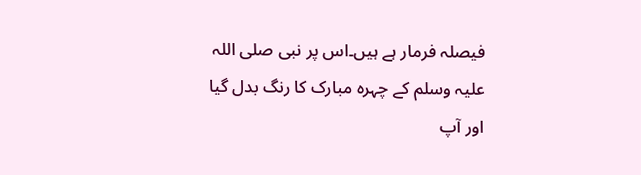فیصلہ فرمار ہے ہیں۔اس پر نبی صلی اللہ علیہ وسلم کے چہرہ مبارک کا رنگ بدل گیا اور آپ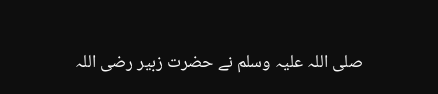صلی اللہ علیہ وسلم نے حضرت زبیر رضی اللہ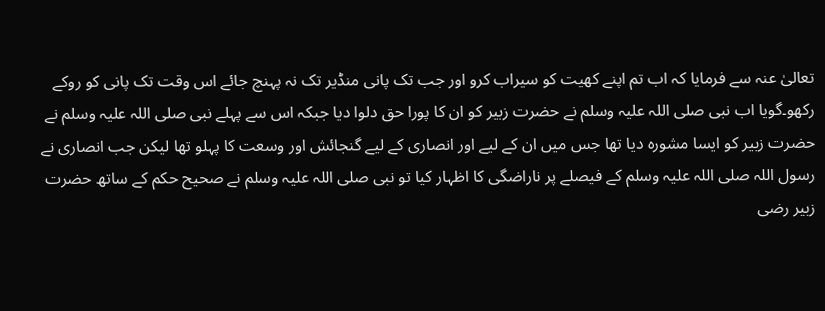تعالیٰ عنہ سے فرمایا کہ اب تم اپنے کھیت کو سیراب کرو اور جب تک پانی منڈیر تک نہ پہنچ جائے اس وقت تک پانی کو روکے رکھو۔گویا اب نبی صلی اللہ علیہ وسلم نے حضرت زبیر کو ان کا پورا حق دلوا دیا جبکہ اس سے پہلے نبی صلی اللہ علیہ وسلم نے حضرت زبیر کو ایسا مشورہ دیا تھا جس میں ان کے لیے اور انصاری کے لیے گنجائش اور وسعت کا پہلو تھا لیکن جب انصاری نے رسول اللہ صلی اللہ علیہ وسلم کے فیصلے پر ناراضگی کا اظہار کیا تو نبی صلی اللہ علیہ وسلم نے صحیح حکم کے ساتھ حضرت زبیر رضی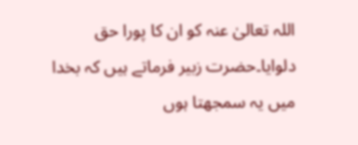اللہ تعالیٰ عنہ کو ان کا پورا حق دلوایا۔حضرت زبیر فرماتے ہیں کہ بخدا میں یہ سمجھتا ہوں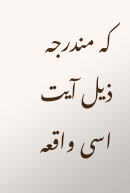کہ مندرجہ ذیل آیت اسی واقعہ